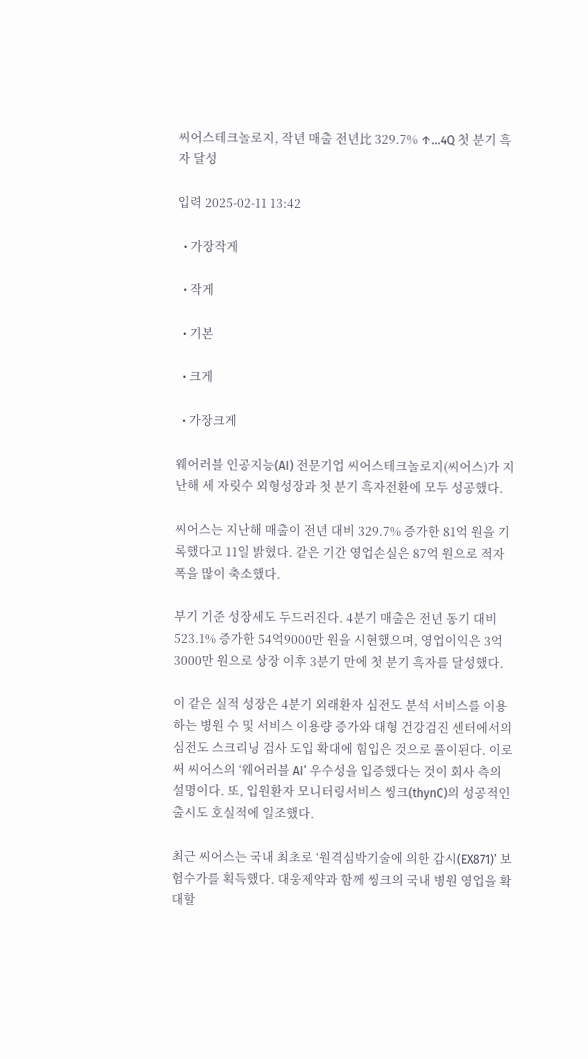씨어스테크놀로지, 작년 매출 전년比 329.7% ↑…4Q 첫 분기 흑자 달성

입력 2025-02-11 13:42

  • 가장작게

  • 작게

  • 기본

  • 크게

  • 가장크게

웨어러블 인공지능(AI) 전문기업 씨어스테크놀로지(씨어스)가 지난해 세 자릿수 외형성장과 첫 분기 흑자전환에 모두 성공했다.

씨어스는 지난해 매출이 전년 대비 329.7% 증가한 81억 원을 기록했다고 11일 밝혔다. 같은 기간 영업손실은 87억 원으로 적자폭을 많이 축소했다.

부기 기준 성장세도 두드러진다. 4분기 매출은 전년 동기 대비 523.1% 증가한 54억9000만 원을 시현했으며, 영업이익은 3억3000만 원으로 상장 이후 3분기 만에 첫 분기 흑자를 달성했다.

이 같은 실적 성장은 4분기 외래환자 심전도 분석 서비스를 이용하는 병원 수 및 서비스 이용량 증가와 대형 건강검진 센터에서의 심전도 스크리닝 검사 도입 확대에 힘입은 것으로 풀이된다. 이로써 씨어스의 ‘웨어러블 AI’ 우수성을 입증했다는 것이 회사 측의 설명이다. 또, 입원환자 모니터링서비스 씽크(thynC)의 성공적인 출시도 호실적에 일조했다.

최근 씨어스는 국내 최초로 ‘원격심박기술에 의한 감시(EX871)’ 보험수가를 획득했다. 대웅제약과 함께 씽크의 국내 병원 영업을 확대할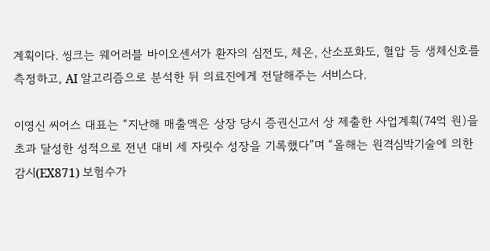계획이다. 씽크는 웨어러블 바이오센서가 환자의 심전도, 체온, 산소포화도, 혈압 등 생체신호를 측정하고, AI 알고리즘으로 분석한 뒤 의료진에게 전달해주는 서비스다.

이영신 씨어스 대표는 “지난해 매출액은 상장 당시 증권신고서 상 제출한 사업계획(74억 원)을 초과 달성한 성적으로 전년 대비 세 자릿수 성장을 기록했다”며 “올해는 원격심박기술에 의한 감시(EX871) 보험수가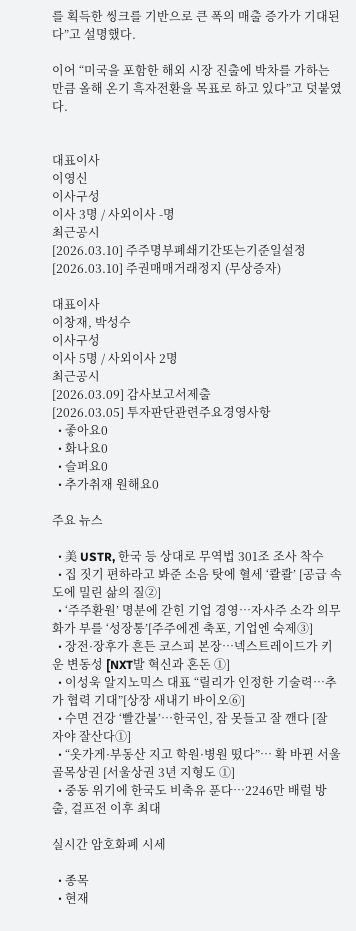를 획득한 씽크를 기반으로 큰 폭의 매출 증가가 기대된다”고 설명했다.

이어 “미국을 포함한 해외 시장 진출에 박차를 가하는 만큼 올해 온기 흑자전환을 목표로 하고 있다”고 덧붙였다.


대표이사
이영신
이사구성
이사 3명 / 사외이사 -명
최근공시
[2026.03.10] 주주명부폐쇄기간또는기준일설정
[2026.03.10] 주권매매거래정지 (무상증자)

대표이사
이창재, 박성수
이사구성
이사 5명 / 사외이사 2명
최근공시
[2026.03.09] 감사보고서제출
[2026.03.05] 투자판단관련주요경영사항
  • 좋아요0
  • 화나요0
  • 슬퍼요0
  • 추가취재 원해요0

주요 뉴스

  • 美 USTR, 한국 등 상대로 무역법 301조 조사 착수
  • 집 짓기 편하라고 봐준 소음 탓에 혈세 ‘콸콸’ [공급 속도에 밀린 삶의 질②]
  • ‘주주환원’ 명분에 갇힌 기업 경영…자사주 소각 의무화가 부를 ‘성장통’[주주에겐 축포, 기업엔 숙제③]
  • 장전·장후가 흔든 코스피 본장…넥스트레이드가 키운 변동성 [NXT발 혁신과 혼돈 ①]
  • 이성욱 알지노믹스 대표 “릴리가 인정한 기술력…추가 협력 기대”[상장 새내기 바이오⑥]
  • 수면 건강 ‘빨간불’…한국인, 잠 못들고 잘 깬다 [잘 자야 잘산다①]
  • “옷가게·부동산 지고 학원·병원 떴다”… 확 바뀐 서울 골목상권 [서울상권 3년 지형도 ①]
  • 중동 위기에 한국도 비축유 푼다…2246만 배럴 방출, 걸프전 이후 최대

실시간 암호화폐 시세

  • 종목
  • 현재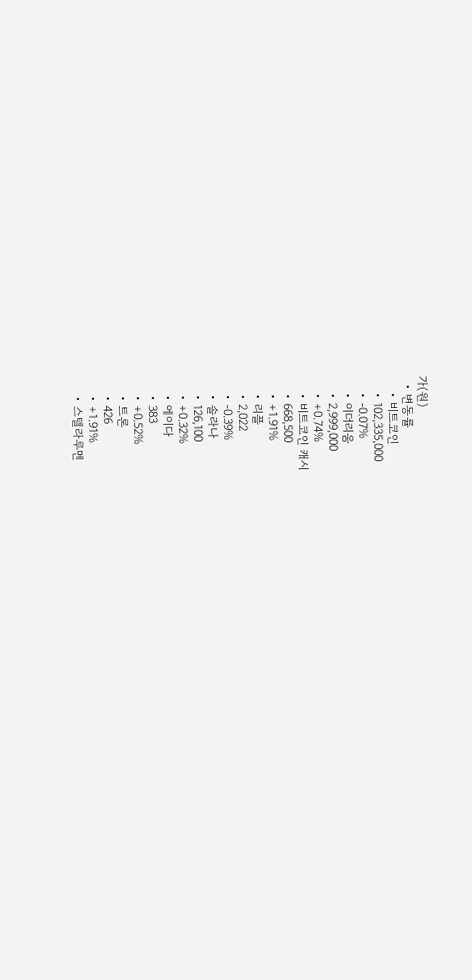가(원)
  • 변동률
    • 비트코인
    • 102,335,000
    • -0.07%
    • 이더리움
    • 2,999,000
    • +0.74%
    • 비트코인 캐시
    • 668,500
    • +1.91%
    • 리플
    • 2,022
    • -0.39%
    • 솔라나
    • 126,100
    • +0.32%
    • 에이다
    • 383
    • +0.52%
    • 트론
    • 426
    • +1.91%
    • 스텔라루멘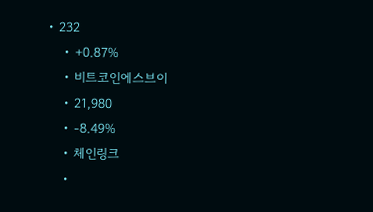• 232
    • +0.87%
    • 비트코인에스브이
    • 21,980
    • -8.49%
    • 체인링크
    •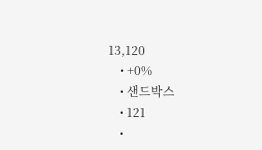13,120
    • +0%
    • 샌드박스
    • 121
    •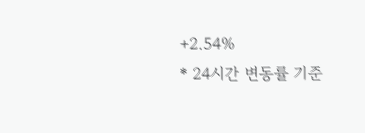+2.54%
* 24시간 변동률 기준